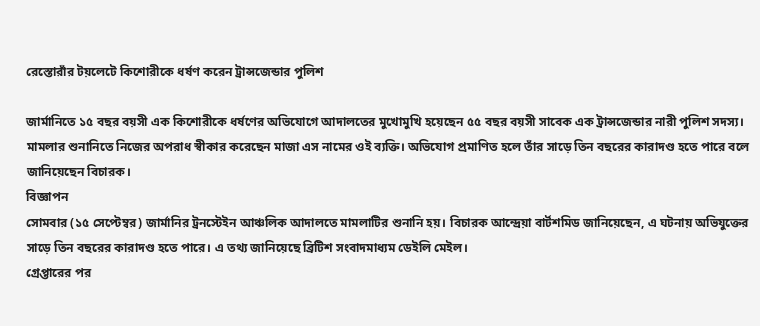রেস্তোরাঁর টয়লেটে কিশোরীকে ধর্ষণ করেন ট্রান্সজেন্ডার পুলিশ

জার্মানিতে ১৫ বছর বয়সী এক কিশোরীকে ধর্ষণের অভিযোগে আদালতের মুখোমুখি হয়েছেন ৫৫ বছর বয়সী সাবেক এক ট্রান্সজেন্ডার নারী পুলিশ সদস্য। মামলার শুনানিতে নিজের অপরাধ স্বীকার করেছেন মাজা এস নামের ওই ব্যক্তি। অভিযোগ প্রমাণিত হলে তাঁর সাড়ে তিন বছরের কারাদণ্ড হতে পারে বলে জানিয়েছেন বিচারক।
বিজ্ঞাপন
সোমবার (১৫ সেপ্টেম্বর) জার্মানির ট্রনস্টেইন আঞ্চলিক আদালতে মামলাটির শুনানি হয়। বিচারক আন্দ্রেয়া বার্টশমিড জানিয়েছেন, এ ঘটনায় অভিযুক্তের সাড়ে তিন বছরের কারাদণ্ড হতে পারে। এ তথ্য জানিয়েছে ব্রিটিশ সংবাদমাধ্যম ডেইলি মেইল।
গ্রেপ্তারের পর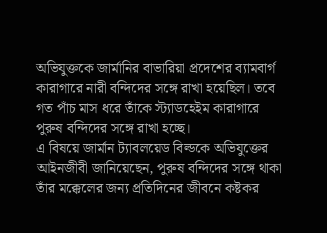অভিযুক্তকে জার্মানির বাভারিয়া প্রদেশের ব্যামবার্গ কারাগারে নারী বন্দিদের সঙ্গে রাখা হয়েছিল। তবে গত পাঁচ মাস ধরে তাঁকে স্ট্যাডহেইম কারাগারে পুরুষ বন্দিদের সঙ্গে রাখা হচ্ছে।
এ বিষয়ে জার্মান ট্যাবলয়েড বিল্ডকে অভিযুক্তের আইনজীবী জানিয়েছেন, পুরুষ বন্দিদের সঙ্গে থাকা তাঁর মক্কেলের জন্য প্রতিদিনের জীবনে কষ্টকর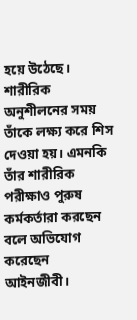হয়ে উঠেছে। শারীরিক অনুশীলনের সময় তাঁকে লক্ষ্য করে শিস দেওয়া হয়। এমনকি তাঁর শারীরিক পরীক্ষাও পুরুষ কর্মকর্তারা করছেন বলে অভিযোগ করেছেন আইনজীবী।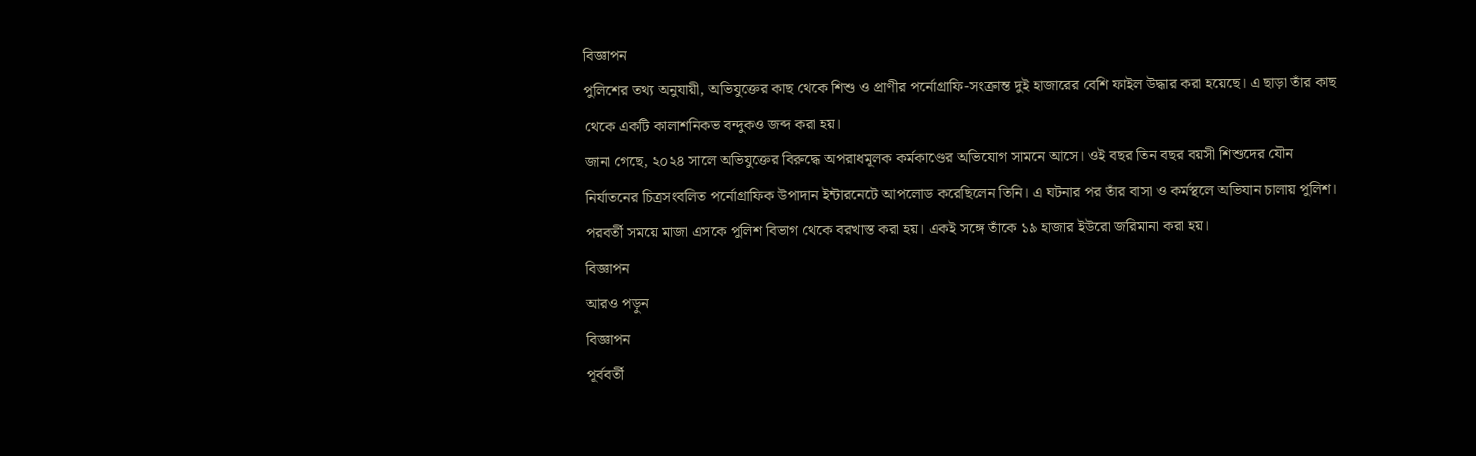বিজ্ঞাপন
পুলিশের তথ্য অনুযায়ী, অভিযুক্তের কাছ থেকে শিশু ও প্রাণীর পর্নোগ্রাফি-সংক্রান্ত দুই হাজারের বেশি ফাইল উদ্ধার করা হয়েছে। এ ছাড়া তাঁর কাছ থেকে একটি কালাশনিকভ বন্দুকও জব্দ করা হয়।
জানা গেছে, ২০২৪ সালে অভিযুক্তের বিরুদ্ধে অপরাধমূলক কর্মকাণ্ডের অভিযোগ সামনে আসে। ওই বছর তিন বছর বয়সী শিশুদের যৌন নির্যাতনের চিত্রসংবলিত পর্নোগ্রাফিক উপাদান ইন্টারনেটে আপলোড করেছিলেন তিনি। এ ঘটনার পর তাঁর বাসা ও কর্মস্থলে অভিযান চালায় পুলিশ।
পরবর্তী সময়ে মাজা এসকে পুলিশ বিভাগ থেকে বরখাস্ত করা হয়। একই সঙ্গে তাঁকে ১৯ হাজার ইউরো জরিমানা করা হয়।
বিজ্ঞাপন
আরও পড়ুন
বিজ্ঞাপন
পূর্ববর্তী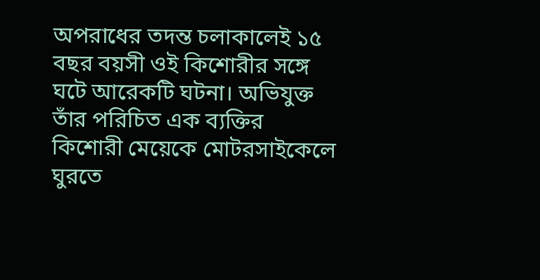অপরাধের তদন্ত চলাকালেই ১৫ বছর বয়সী ওই কিশোরীর সঙ্গে ঘটে আরেকটি ঘটনা। অভিযুক্ত তাঁর পরিচিত এক ব্যক্তির কিশোরী মেয়েকে মোটরসাইকেলে ঘুরতে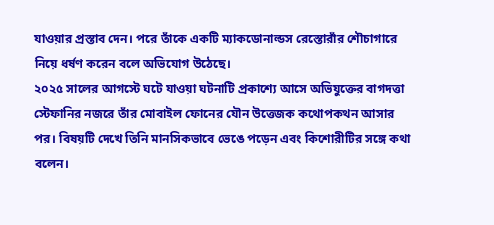যাওয়ার প্রস্তাব দেন। পরে তাঁকে একটি ম্যাকডোনাল্ডস রেস্তোরাঁর শৌচাগারে নিয়ে ধর্ষণ করেন বলে অভিযোগ উঠেছে।
২০২৫ সালের আগস্টে ঘটে যাওয়া ঘটনাটি প্রকাশ্যে আসে অভিযুক্তের বাগদত্তা স্টেফানির নজরে তাঁর মোবাইল ফোনের যৌন উত্তেজক কথোপকথন আসার পর। বিষয়টি দেখে তিনি মানসিকভাবে ভেঙে পড়েন এবং কিশোরীটির সঙ্গে কথা বলেন।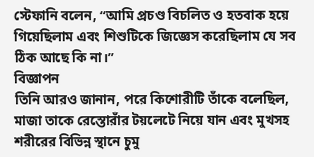স্টেফানি বলেন, “আমি প্রচণ্ড বিচলিত ও হতবাক হয়ে গিয়েছিলাম এবং শিশুটিকে জিজ্ঞেস করেছিলাম যে সব ঠিক আছে কি না।”
বিজ্ঞাপন
তিনি আরও জানান, পরে কিশোরীটি তাঁকে বলেছিল, মাজা তাকে রেস্তোরাঁর টয়লেটে নিয়ে যান এবং মুখসহ শরীরের বিভিন্ন স্থানে চুমু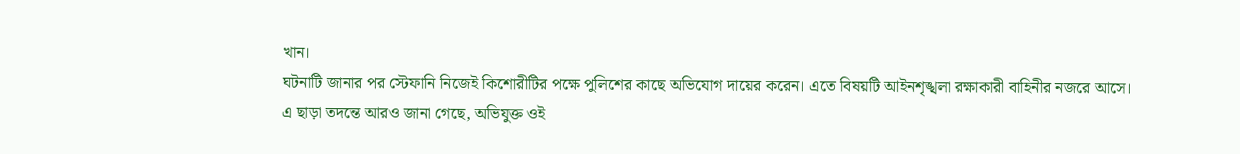খান।
ঘটনাটি জানার পর স্টেফানি নিজেই কিশোরীটির পক্ষে পুলিশের কাছে অভিযোগ দায়ের করেন। এতে বিষয়টি আইনশৃঙ্খলা রক্ষাকারী বাহিনীর নজরে আসে।
এ ছাড়া তদন্তে আরও জানা গেছে, অভিযুক্ত ওই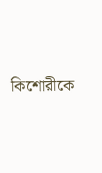কিশোরীকে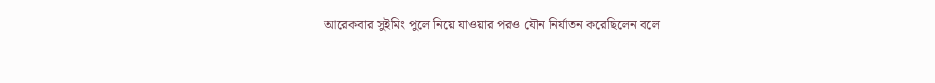আরেকবার সুইমিং পুলে নিয়ে যাওয়ার পরও যৌন নির্যাতন করেছিলেন বলে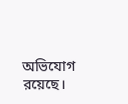অভিযোগ রয়েছে।